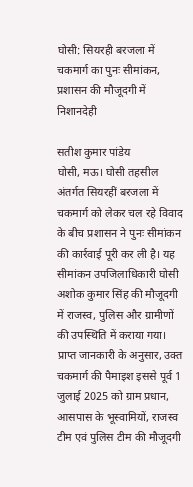घोसी: सियरही बरजला में चकमार्ग का पुनः सीमांकन, प्रशासन की मौजूदगी में निशानदेही

सतीश कुमार पांडेय
घोसी, मऊ। घोसी तहसील अंतर्गत सियरहीं बरजला में चकमार्ग को लेकर चल रहे विवाद के बीच प्रशासन ने पुनः सीमांकन की कार्रवाई पूरी कर ली है। यह सीमांकन उपजिलाधिकारी घोसी अशोक कुमार सिंह की मौजूदगी में राजस्व, पुलिस और ग्रामीणों की उपस्थिति में कराया गया। प्राप्त जानकारी के अनुसार, उक्त चकमार्ग की पैमाइश इससे पूर्व 1 जुलाई 2025 को ग्राम प्रधान, आसपास के भूस्वामियों, राजस्व टीम एवं पुलिस टीम की मौजूदगी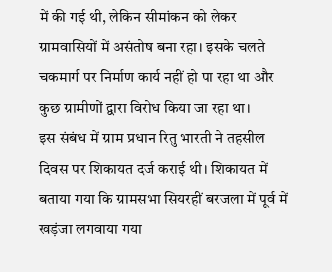में की गई थी, लेकिन सीमांकन को लेकर ग्रामवासियों में असंतोष बना रहा। इसके चलते चकमार्ग पर निर्माण कार्य नहीं हो पा रहा था और कुछ ग्रामीणों द्वारा विरोध किया जा रहा था।
इस संबंध में ग्राम प्रधान रितु भारती ने तहसील दिवस पर शिकायत दर्ज कराई थी। शिकायत में बताया गया कि ग्रामसभा सियरहीं बरजला में पूर्व में खड़ंजा लगवाया गया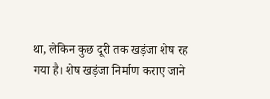था, लेकिन कुछ दूरी तक खड़ंजा शेष रह गया है। शेष खड़ंजा निर्माण कराए जाने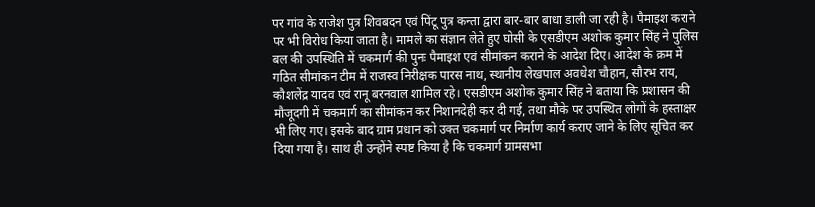पर गांव के राजेश पुत्र शिवबदन एवं पिंटू पुत्र कन्ता द्वारा बार-बार बाधा डाली जा रही है। पैमाइश कराने पर भी विरोध किया जाता है। मामले का संज्ञान लेते हुए घोसी के एसडीएम अशोक कुमार सिंह ने पुलिस बल की उपस्थिति में चकमार्ग की पुनः पैमाइश एवं सीमांकन कराने के आदेश दिए। आदेश के क्रम में गठित सीमांकन टीम में राजस्व निरीक्षक पारस नाथ, स्थानीय लेखपाल अवधेश चौहान, सौरभ राय, कौशलेंद्र यादव एवं रानू बरनवाल शामिल रहे। एसडीएम अशोक कुमार सिंह ने बताया कि प्रशासन की मौजूदगी में चकमार्ग का सीमांकन कर निशानदेही कर दी गई, तथा मौके पर उपस्थित लोगों के हस्ताक्षर भी लिए गए। इसके बाद ग्राम प्रधान को उक्त चकमार्ग पर निर्माण कार्य कराए जाने के लिए सूचित कर दिया गया है। साथ ही उन्होंने स्पष्ट किया है कि चकमार्ग ग्रामसभा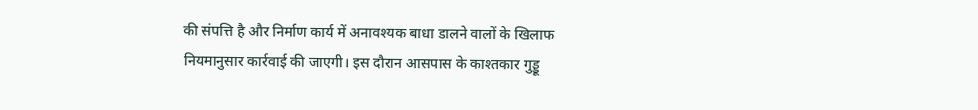की संपत्ति है और निर्माण कार्य में अनावश्यक बाधा डालने वालों के खिलाफ नियमानुसार कार्रवाई की जाएगी। इस दौरान आसपास के काश्तकार गुड्डू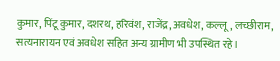कुमार, पिंटू कुमार, दशरथ, हरिवंश, राजेंद्र, अवधेश, कल्लू, लच्छीराम, सत्यनारायन एवं अवधेश सहित अन्य ग्रामीण भी उपस्थित रहे।